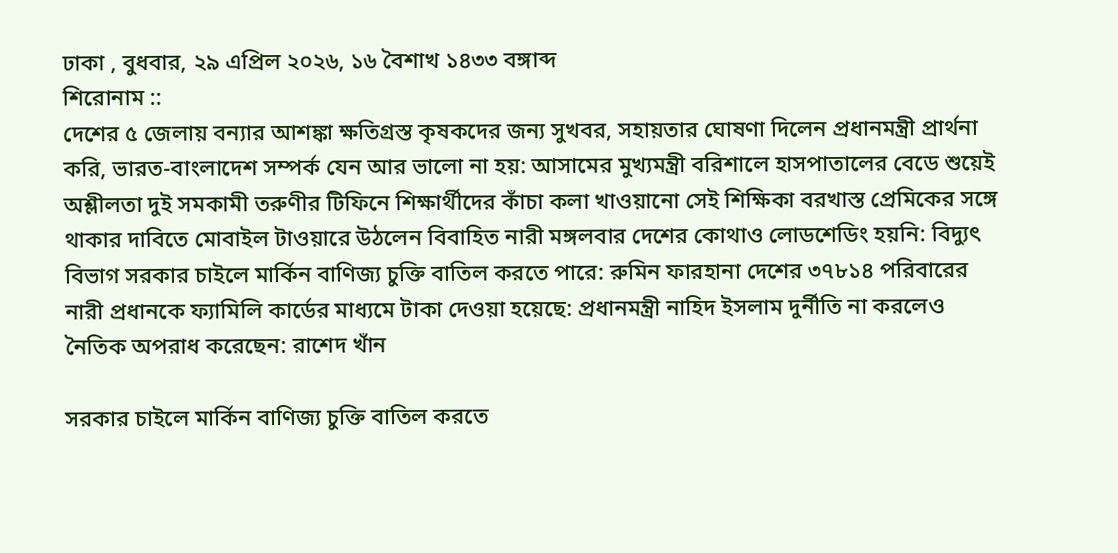ঢাকা , বুধবার, ২৯ এপ্রিল ২০২৬, ১৬ বৈশাখ ১৪৩৩ বঙ্গাব্দ
শিরোনাম ::
দেশের ৫ জেলায় বন্যার আশঙ্কা ক্ষতিগ্রস্ত কৃষকদের জন্য সুখবর, সহায়তার ঘোষণা দিলেন প্রধানমন্ত্রী প্রার্থনা করি, ভারত-বাংলাদেশ সম্পর্ক যেন আর ভালো না হয়: আসামের মুখ্যমন্ত্রী বরিশালে হাসপাতালের বেডে শুয়েই অশ্লীলতা দুই সমকামী তরুণীর টিফিনে শিক্ষার্থীদের কাঁচা কলা খাওয়ানো সেই শিক্ষিকা বরখাস্ত প্রেমিকের সঙ্গে থাকার দাবিতে মোবাইল টাওয়ারে উঠলেন বিবাহিত নারী মঙ্গলবার দেশের কোথাও লোডশেডিং হয়নি: বিদ্যুৎ বিভাগ সরকার চাইলে মার্কিন বাণিজ্য চুক্তি বাতিল করতে পারে: রুমিন ফারহানা দেশের ৩৭৮১৪ পরিবারের নারী প্রধানকে ফ্যামিলি কার্ডের মাধ্যমে টাকা দেওয়া হয়েছে: প্রধানমন্ত্রী নাহিদ ইসলাম দুর্নীতি না করলেও নৈতিক অপরাধ করেছেন: রাশেদ খাঁন

সরকার চাইলে মার্কিন বাণিজ্য চুক্তি বাতিল করতে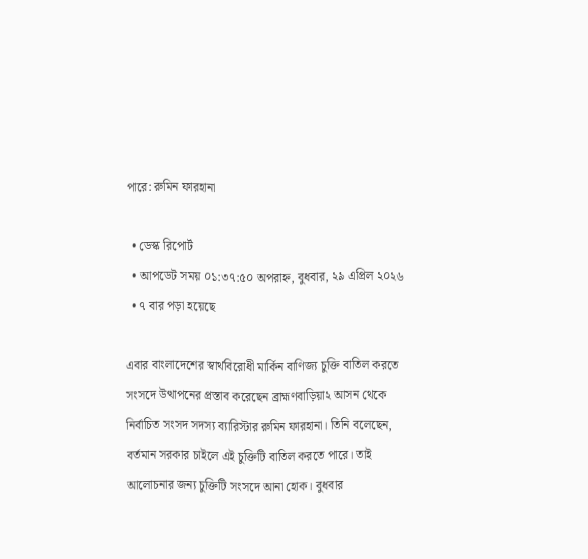পারে: রুমিন ফারহানা

  • ডেস্ক রিপোর্ট
  • আপডেট সময় ০১:৩৭:৫০ অপরাহ্ন, বুধবার, ২৯ এপ্রিল ২০২৬
  • ৭ বার পড়া হয়েছে

এবার বাংলাদেশের স্বার্থবিরোধী মার্কিন বাণিজ্য চুক্তি বাতিল করতে সংসদে উত্থাপনের প্রস্তাব করেছেন ব্রাহ্মণবাড়িয়া২ আসন থেকে নির্বাচিত সংসদ সদস্য ব্যারিস্টার রুমিন ফারহানা। তিনি বলেছেন, বর্তমান সরকার চাইলে এই চুক্তিটি বাতিল করতে পারে। তাই আলোচনার জন্য চুক্তিটি সংসদে আনা হোক। বুধবার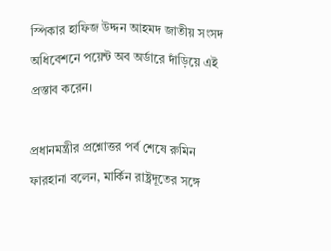স্পিকার হাফিজ উদ্দন আহমদ জাতীয় সংসদ অধিবেশনে পয়েন্ট অব অর্ডারে দাঁড়িয়ে এই প্রস্তাব করেন।

প্রধানমন্ত্রীর প্রশ্নোত্তর পর্ব শেষে রুমিন ফারহানা বলেন, মার্কিন রাষ্ট্রদূতের সঙ্গে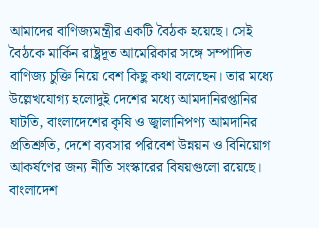আমাদের বাণিজ্যমন্ত্রীর একটি বৈঠক হয়েছে। সেই বৈঠকে মার্কিন রাষ্ট্রদূত আমেরিকার সঙ্গে সম্পাদিত বাণিজ্য চুক্তি নিয়ে বেশ কিছু কথা বলেছেন। তার মধ্যে উল্লেখযোগ্য হলোদুই দেশের মধ্যে আমদানিরপ্তানির ঘাটতি, বাংলাদেশের কৃষি ও জ্বালানিপণ্য আমদানির প্রতিশ্রুতি, দেশে ব্যবসার পরিবেশ উন্নয়ন ও বিনিয়োগ আকর্ষণের জন্য নীতি সংস্কারের বিষয়গুলো রয়েছে। বাংলাদেশ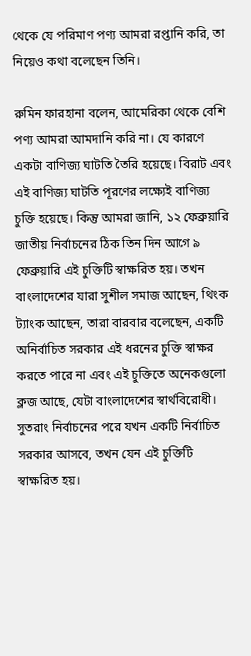থেকে যে পরিমাণ পণ্য আমরা রপ্তানি করি, তা নিয়েও কথা বলেছেন তিনি।

রুমিন ফারহানা বলেন, আমেরিকা থেকে বেশি পণ্য আমরা আমদানি করি না। যে কারণে একটা বাণিজ্য ঘাটতি তৈরি হয়েছে। বিরাট এবং এই বাণিজ্য ঘাটতি পূরণের লক্ষ্যেই বাণিজ্য চুক্তি হয়েছে। কিন্তু আমরা জানি, ১২ ফেব্রুয়ারি জাতীয় নির্বাচনের ঠিক তিন দিন আগে ৯ ফেব্রুয়ারি এই চুক্তিটি স্বাক্ষরিত হয়। তখন বাংলাদেশের যারা সুশীল সমাজ আছেন, থিংক ট্যাংক আছেন, তারা বারবার বলেছেন, একটি অনির্বাচিত সরকার এই ধরনের চুক্তি স্বাক্ষর করতে পারে না এবং এই চুক্তিতে অনেকগুলো ক্লজ আছে, যেটা বাংলাদেশের স্বার্থবিরোধী। সুতরাং নির্বাচনের পরে যখন একটি নির্বাচিত সরকার আসবে, তখন যেন এই চুক্তিটি স্বাক্ষরিত হয়।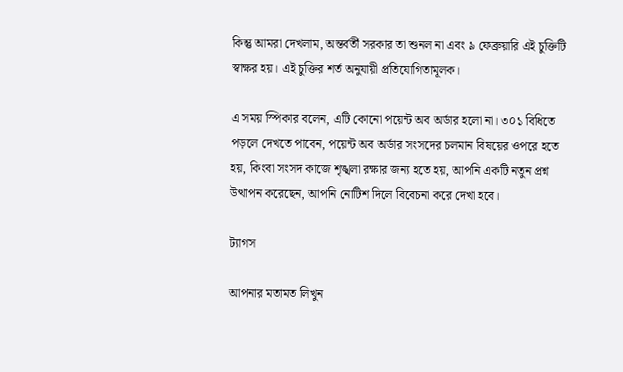কিন্তু আমরা দেখলাম, অন্তর্বর্তী সরকার তা শুনল না এবং ৯ ফেব্রুয়ারি এই চুক্তিটি স্বাক্ষর হয়। এই চুক্তির শর্ত অনুযায়ী প্রতিযোগিতামূলক।

এ সময় স্পিকার বলেন, এটি কোনো পয়েন্ট অব অর্ডার হলো না। ৩০১ বিধিতে পড়লে দেখতে পাবেন, পয়েন্ট অব অর্ডার সংসদের চলমান বিষয়ের ওপরে হতে হয়, কিংবা সংসদ কাজে শৃঙ্খলা রক্ষার জন্য হতে হয়, আপনি একটি নতুন প্রশ্ন উত্থাপন করেছেন, আপনি নোটিশ দিলে বিবেচনা করে দেখা হবে।

ট্যাগস

আপনার মতামত লিখুন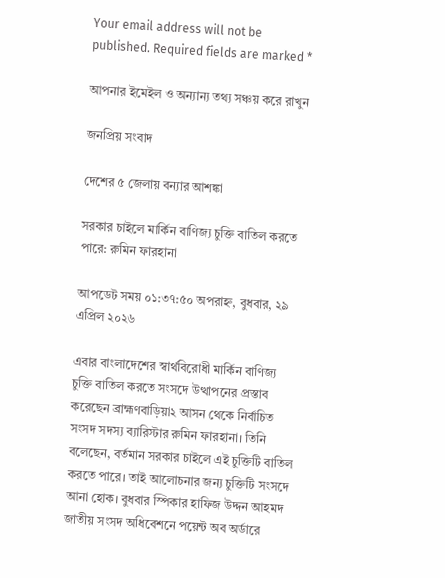Your email address will not be published. Required fields are marked *

আপনার ইমেইল ও অন্যান্য তথ্য সঞ্চয় করে রাখুন

জনপ্রিয় সংবাদ

দেশের ৫ জেলায় বন্যার আশঙ্কা

সরকার চাইলে মার্কিন বাণিজ্য চুক্তি বাতিল করতে পারে: রুমিন ফারহানা

আপডেট সময় ০১:৩৭:৫০ অপরাহ্ন, বুধবার, ২৯ এপ্রিল ২০২৬

এবার বাংলাদেশের স্বার্থবিরোধী মার্কিন বাণিজ্য চুক্তি বাতিল করতে সংসদে উত্থাপনের প্রস্তাব করেছেন ব্রাহ্মণবাড়িয়া২ আসন থেকে নির্বাচিত সংসদ সদস্য ব্যারিস্টার রুমিন ফারহানা। তিনি বলেছেন, বর্তমান সরকার চাইলে এই চুক্তিটি বাতিল করতে পারে। তাই আলোচনার জন্য চুক্তিটি সংসদে আনা হোক। বুধবার স্পিকার হাফিজ উদ্দন আহমদ জাতীয় সংসদ অধিবেশনে পয়েন্ট অব অর্ডারে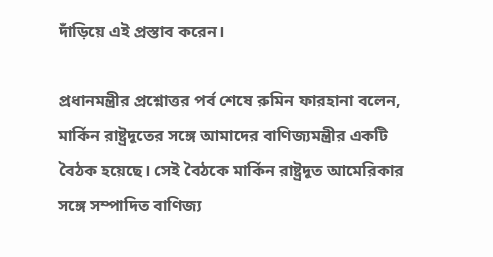দাঁড়িয়ে এই প্রস্তাব করেন।

প্রধানমন্ত্রীর প্রশ্নোত্তর পর্ব শেষে রুমিন ফারহানা বলেন, মার্কিন রাষ্ট্রদূতের সঙ্গে আমাদের বাণিজ্যমন্ত্রীর একটি বৈঠক হয়েছে। সেই বৈঠকে মার্কিন রাষ্ট্রদূত আমেরিকার সঙ্গে সম্পাদিত বাণিজ্য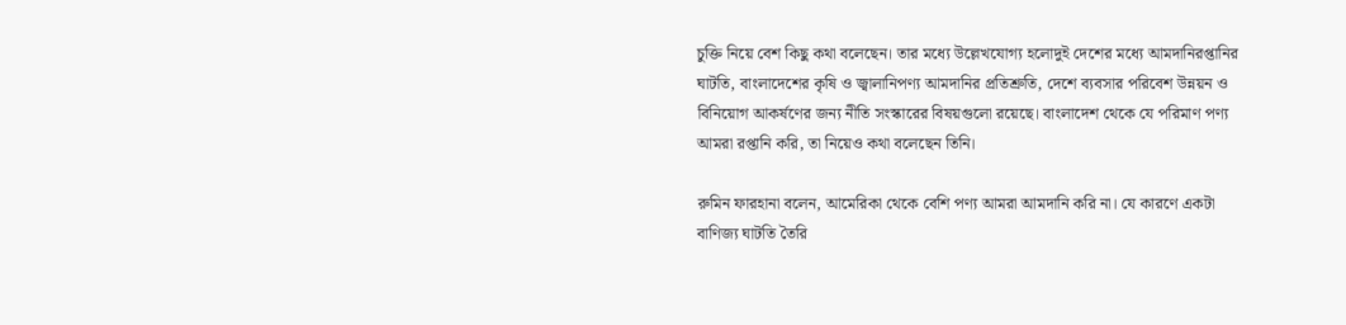চুক্তি নিয়ে বেশ কিছু কথা বলেছেন। তার মধ্যে উল্লেখযোগ্য হলোদুই দেশের মধ্যে আমদানিরপ্তানির ঘাটতি, বাংলাদেশের কৃষি ও জ্বালানিপণ্য আমদানির প্রতিশ্রুতি, দেশে ব্যবসার পরিবেশ উন্নয়ন ও বিনিয়োগ আকর্ষণের জন্য নীতি সংস্কারের বিষয়গুলো রয়েছে। বাংলাদেশ থেকে যে পরিমাণ পণ্য আমরা রপ্তানি করি, তা নিয়েও কথা বলেছেন তিনি।

রুমিন ফারহানা বলেন, আমেরিকা থেকে বেশি পণ্য আমরা আমদানি করি না। যে কারণে একটা বাণিজ্য ঘাটতি তৈরি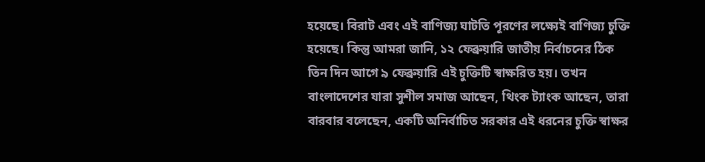হয়েছে। বিরাট এবং এই বাণিজ্য ঘাটতি পূরণের লক্ষ্যেই বাণিজ্য চুক্তি হয়েছে। কিন্তু আমরা জানি, ১২ ফেব্রুয়ারি জাতীয় নির্বাচনের ঠিক তিন দিন আগে ৯ ফেব্রুয়ারি এই চুক্তিটি স্বাক্ষরিত হয়। তখন বাংলাদেশের যারা সুশীল সমাজ আছেন, থিংক ট্যাংক আছেন, তারা বারবার বলেছেন, একটি অনির্বাচিত সরকার এই ধরনের চুক্তি স্বাক্ষর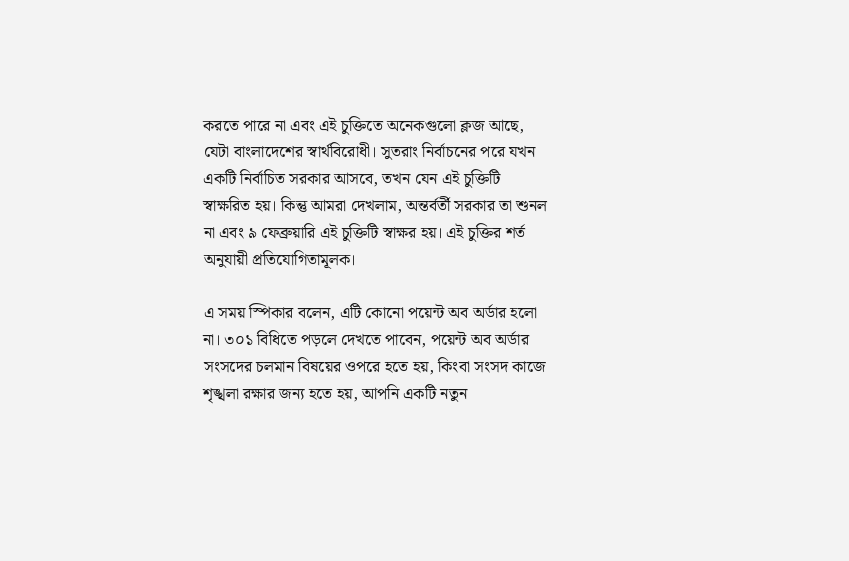করতে পারে না এবং এই চুক্তিতে অনেকগুলো ক্লজ আছে, যেটা বাংলাদেশের স্বার্থবিরোধী। সুতরাং নির্বাচনের পরে যখন একটি নির্বাচিত সরকার আসবে, তখন যেন এই চুক্তিটি স্বাক্ষরিত হয়। কিন্তু আমরা দেখলাম, অন্তর্বর্তী সরকার তা শুনল না এবং ৯ ফেব্রুয়ারি এই চুক্তিটি স্বাক্ষর হয়। এই চুক্তির শর্ত অনুযায়ী প্রতিযোগিতামূলক।

এ সময় স্পিকার বলেন, এটি কোনো পয়েন্ট অব অর্ডার হলো না। ৩০১ বিধিতে পড়লে দেখতে পাবেন, পয়েন্ট অব অর্ডার সংসদের চলমান বিষয়ের ওপরে হতে হয়, কিংবা সংসদ কাজে শৃঙ্খলা রক্ষার জন্য হতে হয়, আপনি একটি নতুন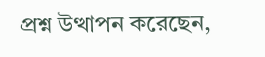প্রশ্ন উত্থাপন করেছেন,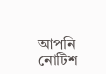আপনি নোটিশ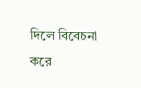দিলে বিবেচনা করে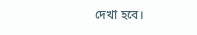দেখা হবে।